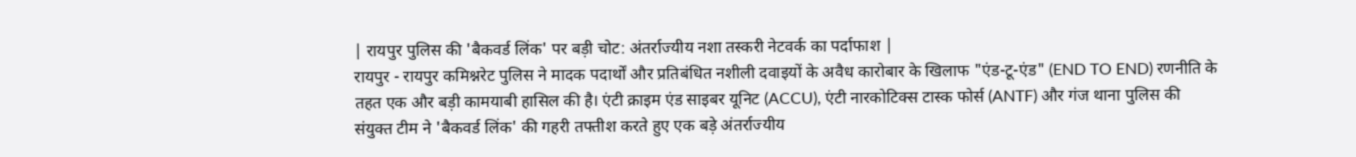| रायपुर पुलिस की 'बैकवर्ड लिंक' पर बड़ी चोट: अंतर्राज्यीय नशा तस्करी नेटवर्क का पर्दाफाश |
रायपुर - रायपुर कमिश्नरेट पुलिस ने मादक पदार्थों और प्रतिबंधित नशीली दवाइयों के अवैध कारोबार के खिलाफ "एंड-टू-एंड" (END TO END) रणनीति के तहत एक और बड़ी कामयाबी हासिल की है। एंटी क्राइम एंड साइबर यूनिट (ACCU), एंटी नारकोटिक्स टास्क फोर्स (ANTF) और गंज थाना पुलिस की संयुक्त टीम ने 'बैकवर्ड लिंक' की गहरी तफ्तीश करते हुए एक बड़े अंतर्राज्यीय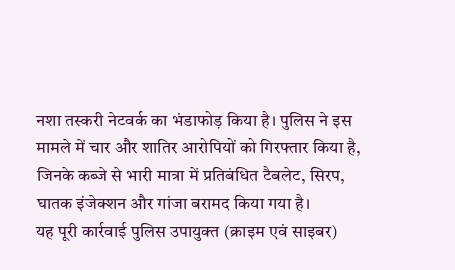नशा तस्करी नेटवर्क का भंडाफोड़ किया है। पुलिस ने इस मामले में चार और शातिर आरोपियों को गिरफ्तार किया है, जिनके कब्जे से भारी मात्रा में प्रतिबंधित टैबलेट, सिरप, घातक इंजेक्शन और गांजा बरामद किया गया है।
यह पूरी कार्रवाई पुलिस उपायुक्त (क्राइम एवं साइबर)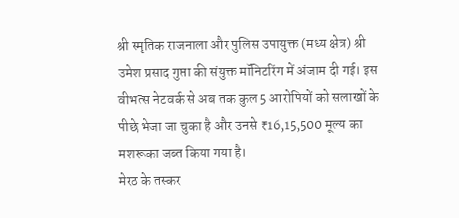श्री स्मृतिक राजनाला और पुलिस उपायुक्त (मध्य क्षेत्र) श्री उमेश प्रसाद गुप्ता की संयुक्त मॉनिटरिंग में अंजाम दी गई। इस वीभत्स नेटवर्क से अब तक कुल 5 आरोपियों को सलाखों के पीछे भेजा जा चुका है और उनसे ₹16,15,500 मूल्य का मशरूका जब्त किया गया है।
मेरठ के तस्कर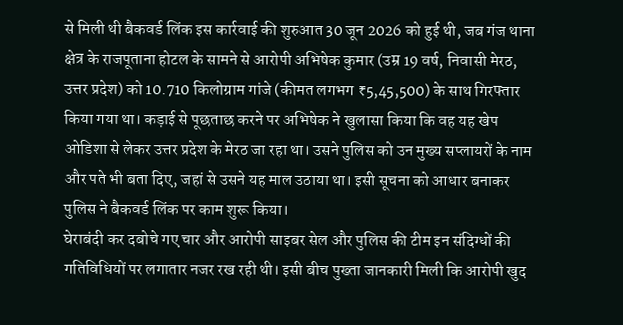से मिली थी बैकवर्ड लिंक इस कार्रवाई की शुरुआत 30 जून 2026 को हुई थी, जब गंज थाना क्षेत्र के राजपूताना होटल के सामने से आरोपी अभिषेक कुमार (उम्र 19 वर्ष, निवासी मेरठ, उत्तर प्रदेश) को 10.710 किलोग्राम गांजे (कीमत लगभग ₹5,45,500) के साथ गिरफ्तार किया गया था। कड़ाई से पूछताछ करने पर अभिषेक ने खुलासा किया कि वह यह खेप ओडिशा से लेकर उत्तर प्रदेश के मेरठ जा रहा था। उसने पुलिस को उन मुख्य सप्लायरों के नाम और पते भी बता दिए, जहां से उसने यह माल उठाया था। इसी सूचना को आधार बनाकर पुलिस ने बैकवर्ड लिंक पर काम शुरू किया।
घेराबंदी कर दबोचे गए चार और आरोपी साइबर सेल और पुलिस की टीम इन संदिग्धों की गतिविधियों पर लगातार नजर रख रही थी। इसी बीच पुख्ता जानकारी मिली कि आरोपी खुद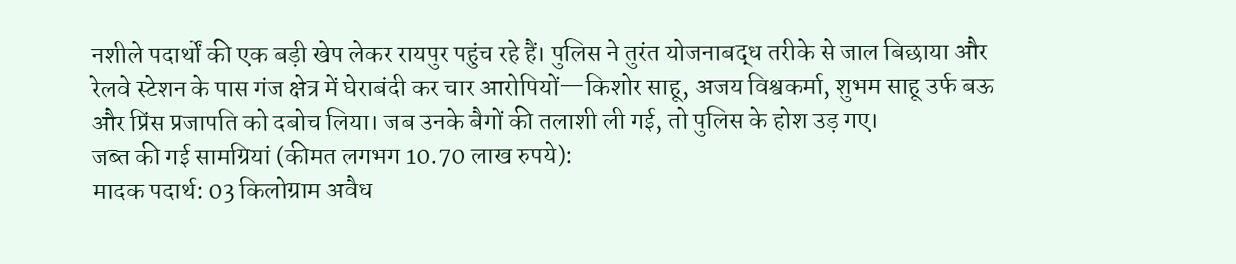नशीले पदार्थों की एक बड़ी खेप लेकर रायपुर पहुंच रहे हैं। पुलिस ने तुरंत योजनाबद्ध तरीके से जाल बिछाया और रेलवे स्टेशन के पास गंज क्षेत्र में घेराबंदी कर चार आरोपियों—किशोर साहू, अजय विश्वकर्मा, शुभम साहू उर्फ बऊ और प्रिंस प्रजापति को दबोच लिया। जब उनके बैगों की तलाशी ली गई, तो पुलिस के होश उड़ गए।
जब्त की गई सामग्रियां (कीमत लगभग 10.70 लाख रुपये):
मादक पदार्थ: 03 किलोग्राम अवैध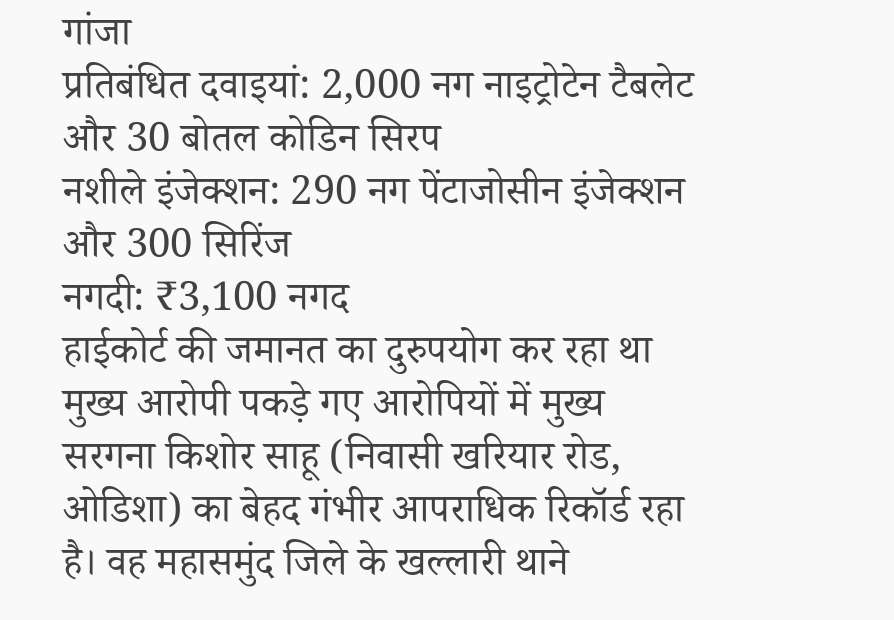गांजा
प्रतिबंधित दवाइयां: 2,000 नग नाइट्रोटेन टैबलेट और 30 बोतल कोडिन सिरप
नशीले इंजेक्शन: 290 नग पेंटाजोसीन इंजेक्शन और 300 सिरिंज
नगदी: ₹3,100 नगद
हाईकोर्ट की जमानत का दुरुपयोग कर रहा था मुख्य आरोपी पकड़े गए आरोपियों में मुख्य सरगना किशोर साहू (निवासी खरियार रोड, ओडिशा) का बेहद गंभीर आपराधिक रिकॉर्ड रहा है। वह महासमुंद जिले के खल्लारी थाने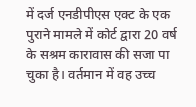में दर्ज एनडीपीएस एक्ट के एक पुराने मामले में कोर्ट द्वारा 20 वर्ष के सश्रम कारावास की सजा पा चुका है। वर्तमान में वह उच्च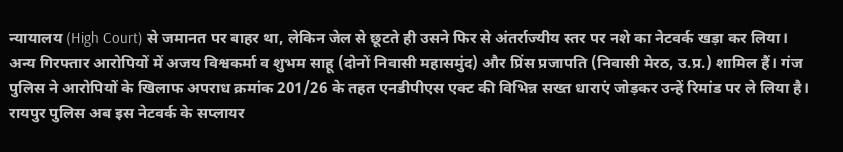न्यायालय (High Court) से जमानत पर बाहर था, लेकिन जेल से छूटते ही उसने फिर से अंतर्राज्यीय स्तर पर नशे का नेटवर्क खड़ा कर लिया।
अन्य गिरफ्तार आरोपियों में अजय विश्वकर्मा व शुभम साहू (दोनों निवासी महासमुंद) और प्रिंस प्रजापति (निवासी मेरठ, उ.प्र.) शामिल हैं। गंज पुलिस ने आरोपियों के खिलाफ अपराध क्रमांक 201/26 के तहत एनडीपीएस एक्ट की विभिन्न सख्त धाराएं जोड़कर उन्हें रिमांड पर ले लिया है। रायपुर पुलिस अब इस नेटवर्क के सप्लायर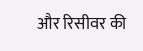और रिसीवर की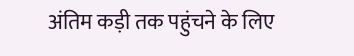अंतिम कड़ी तक पहुंचने के लिए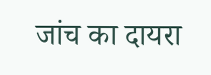जांच का दायरा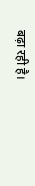बढ़ा रही है।